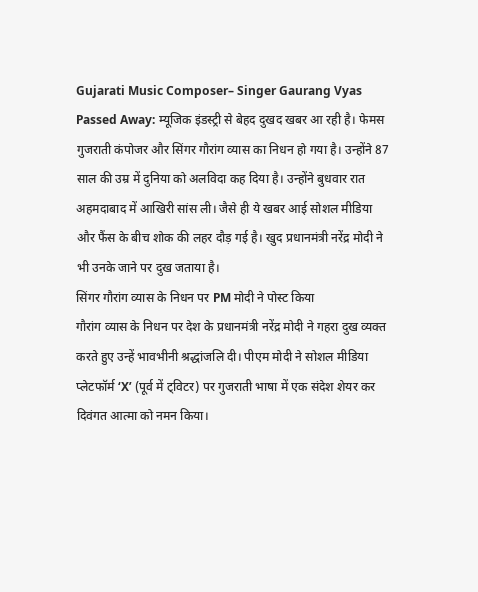Gujarati Music Composer– Singer Gaurang Vyas Passed Away: म्यूजिक इंडस्ट्री से बेहद दुखद खबर आ रही है। फेमस गुजराती कंपोजर और सिंगर गौरांग व्यास का निधन हो गया है। उन्होंने 87 साल की उम्र में दुनिया को अलविदा कह दिया है। उन्होंने बुधवार रात अहमदाबाद में आखिरी सांस ली। जैसे ही ये खबर आई सोशल मीडिया और फैंस के बीच शोक की लहर दौड़ गई है। खुद प्रधानमंत्री नरेंद्र मोदी ने भी उनके जाने पर दुख जताया है।
सिंगर गौरांग व्यास के निधन पर PM मोदी ने पोस्ट किया
गौरांग व्यास के निधन पर देश के प्रधानमंत्री नरेंद्र मोदी ने गहरा दुख व्यक्त करते हुए उन्हें भावभीनी श्रद्धांजलि दी। पीएम मोदी ने सोशल मीडिया प्लेटफॉर्म ‘X’ (पूर्व में ट्विटर) पर गुजराती भाषा में एक संदेश शेयर कर दिवंगत आत्मा को नमन किया।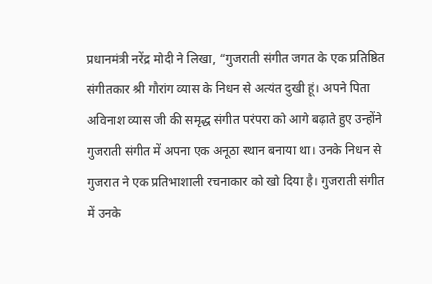प्रधानमंत्री नरेंद्र मोदी ने लिखा, “गुजराती संगीत जगत के एक प्रतिष्ठित संगीतकार श्री गौरांग व्यास के निधन से अत्यंत दुखी हूं। अपने पिता अविनाश व्यास जी की समृद्ध संगीत परंपरा को आगे बढ़ाते हुए उन्होंने गुजराती संगीत में अपना एक अनूठा स्थान बनाया था। उनके निधन से गुजरात ने एक प्रतिभाशाली रचनाकार को खो दिया है। गुजराती संगीत में उनके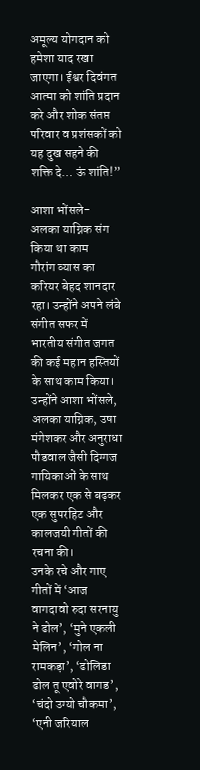अमूल्य योगदान को हमेशा याद रखा जाएगा। ईश्वर दिवंगत आत्मा को शांति प्रदान करे और शोक संतप्त परिवार व प्रशंसकों को यह दुख सहने की शक्ति दे… ऊं शांति!”

आशा भोंसले- अलका याग्निक संग किया था काम
गौरांग व्यास का करियर बेहद शानदार रहा। उन्होंने अपने लंबे संगीत सफर में भारतीय संगीत जगत की कई महान हस्तियों के साथ काम किया। उन्होंने आशा भोंसले, अलका याग्निक, उषा मंगेशकर और अनुराधा पौडवाल जैसी दिग्गज गायिकाओं के साथ मिलकर एक से बढ़कर एक सुपरहिट और कालजयी गीतों की रचना की।
उनके रचे और गाए गीतों में ‘आज वागदावो रुदा सरनायु ने ढोल’, ‘मुने एकली मेलिन’, ‘गोल ना रामकड़ा’, ‘ढोलिडा ढोल तू एवोरे वागड’, ‘चंदो उग्यो चौकमा’, ‘एनी जरियाल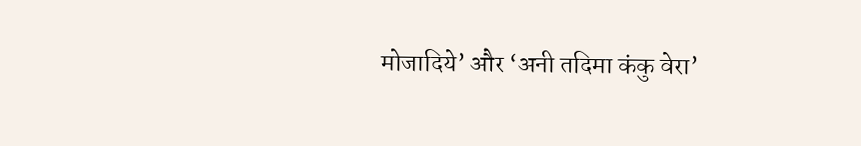मोजादिये’ और ‘अनी तदिमा कंकु वेरा’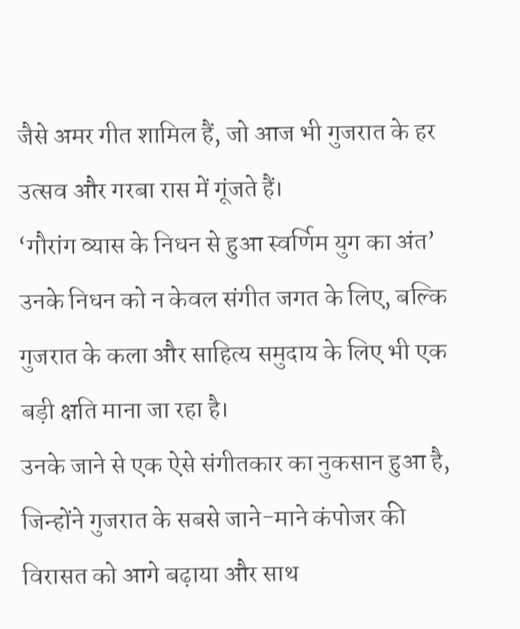जैसे अमर गीत शामिल हैं, जो आज भी गुजरात के हर उत्सव और गरबा रास में गूंजते हैं।
‘गौरांग व्यास के निधन से हुआ स्वर्णिम युग का अंत’
उनके निधन को न केवल संगीत जगत के लिए, बल्कि गुजरात के कला और साहित्य समुदाय के लिए भी एक बड़ी क्षति माना जा रहा है।
उनके जाने से एक ऐसे संगीतकार का नुकसान हुआ है, जिन्होंने गुजरात के सबसे जाने-माने कंपोजर की विरासत को आगे बढ़ाया और साथ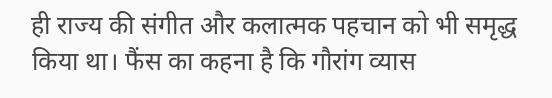ही राज्य की संगीत और कलात्मक पहचान को भी समृद्ध किया था। फैंस का कहना है कि गौरांग व्यास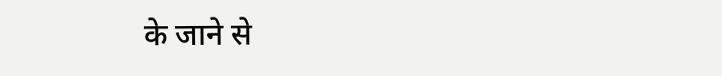के जाने से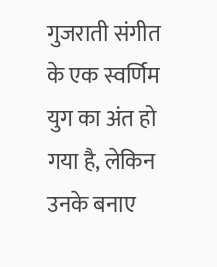गुजराती संगीत के एक स्वर्णिम युग का अंत हो गया है, लेकिन उनके बनाए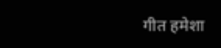गीत हमेशा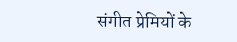संगीत प्रेमियों के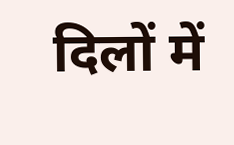दिलों में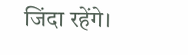जिंदा रहेंगे।